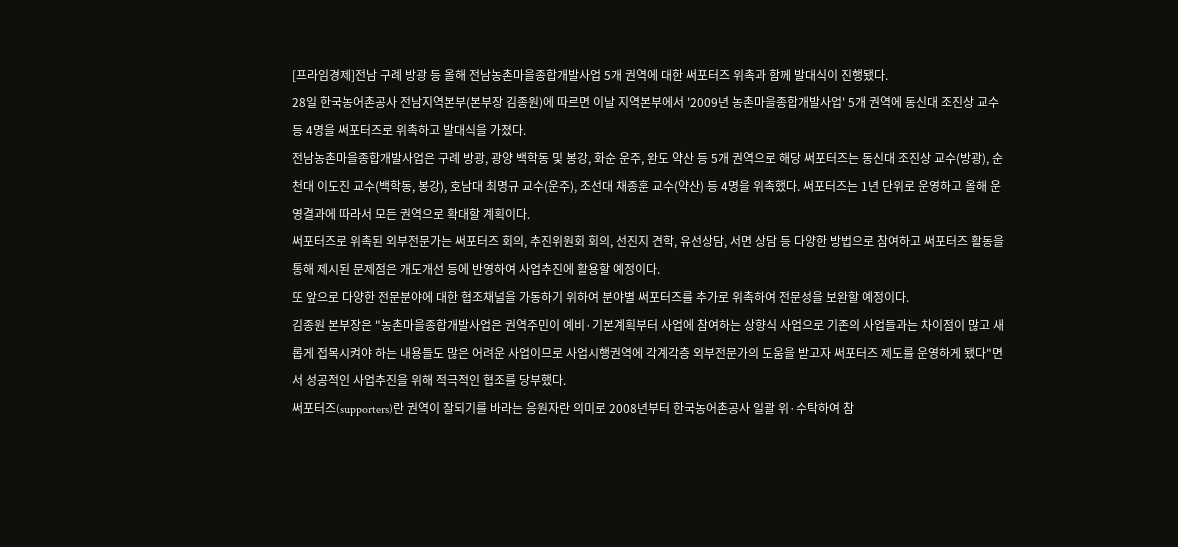[프라임경제]전남 구례 방광 등 올해 전남농촌마을종합개발사업 5개 권역에 대한 써포터즈 위촉과 함께 발대식이 진행됐다.
28일 한국농어촌공사 전남지역본부(본부장 김종원)에 따르면 이날 지역본부에서 '2009년 농촌마을종합개발사업' 5개 권역에 동신대 조진상 교수 등 4명을 써포터즈로 위촉하고 발대식을 가졌다.
전남농촌마을종합개발사업은 구례 방광, 광양 백학동 및 봉강, 화순 운주, 완도 약산 등 5개 권역으로 해당 써포터즈는 동신대 조진상 교수(방광), 순천대 이도진 교수(백학동, 봉강), 호남대 최명규 교수(운주), 조선대 채종훈 교수(약산) 등 4명을 위촉했다. 써포터즈는 1년 단위로 운영하고 올해 운영결과에 따라서 모든 권역으로 확대할 계획이다.
써포터즈로 위촉된 외부전문가는 써포터즈 회의, 추진위원회 회의, 선진지 견학, 유선상담, 서면 상담 등 다양한 방법으로 참여하고 써포터즈 활동을 통해 제시된 문제점은 개도개선 등에 반영하여 사업추진에 활용할 예정이다.
또 앞으로 다양한 전문분야에 대한 협조채널을 가동하기 위하여 분야별 써포터즈를 추가로 위촉하여 전문성을 보완할 예정이다.
김종원 본부장은 "농촌마을종합개발사업은 권역주민이 예비·기본계획부터 사업에 참여하는 상향식 사업으로 기존의 사업들과는 차이점이 많고 새롭게 접목시켜야 하는 내용들도 많은 어려운 사업이므로 사업시행권역에 각계각층 외부전문가의 도움을 받고자 써포터즈 제도를 운영하게 됐다"면서 성공적인 사업추진을 위해 적극적인 협조를 당부했다.
써포터즈(supporters)란 권역이 잘되기를 바라는 응원자란 의미로 2008년부터 한국농어촌공사 일괄 위·수탁하여 참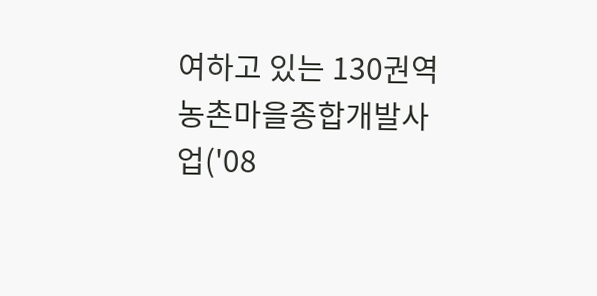여하고 있는 130권역 농촌마을종합개발사업('08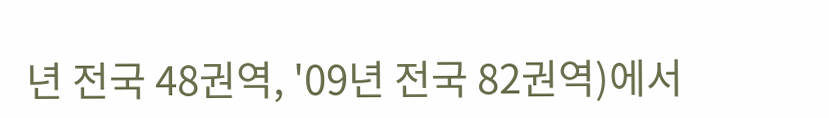년 전국 48권역, '09년 전국 82권역)에서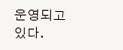운영되고 있다.